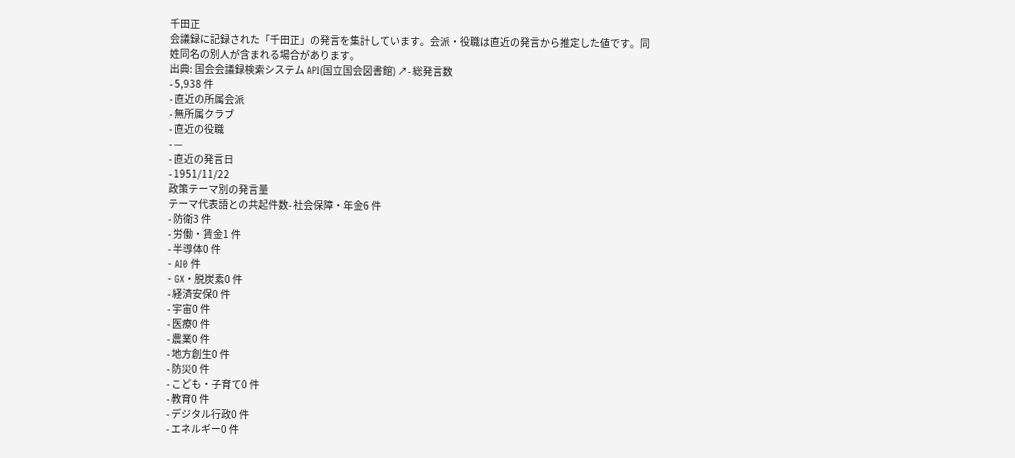千田正
会議録に記録された「千田正」の発言を集計しています。会派・役職は直近の発言から推定した値です。同姓同名の別人が含まれる場合があります。
出典: 国会会議録検索システム API(国立国会図書館) ↗- 総発言数
- 5,938 件
- 直近の所属会派
- 無所属クラブ
- 直近の役職
- —
- 直近の発言日
- 1951/11/22
政策テーマ別の発言量
テーマ代表語との共起件数- 社会保障・年金6 件
- 防衛3 件
- 労働・賃金1 件
- 半導体0 件
- AI0 件
- GX・脱炭素0 件
- 経済安保0 件
- 宇宙0 件
- 医療0 件
- 農業0 件
- 地方創生0 件
- 防災0 件
- こども・子育て0 件
- 教育0 件
- デジタル行政0 件
- エネルギー0 件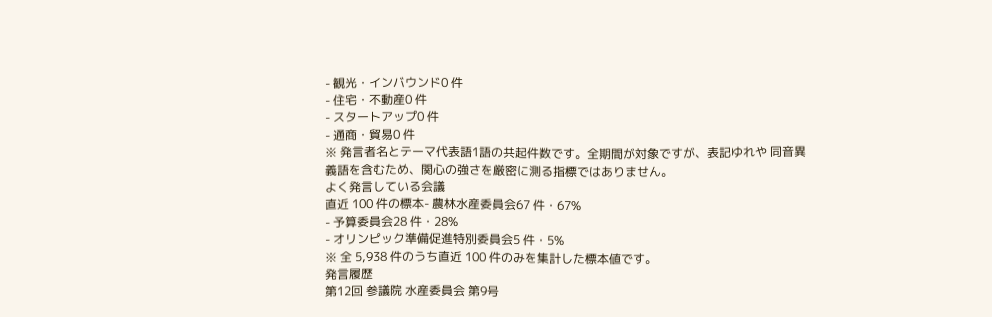- 観光・インバウンド0 件
- 住宅・不動産0 件
- スタートアップ0 件
- 通商・貿易0 件
※ 発言者名とテーマ代表語1語の共起件数です。全期間が対象ですが、表記ゆれや 同音異義語を含むため、関心の強さを厳密に測る指標ではありません。
よく発言している会議
直近 100 件の標本- 農林水産委員会67 件・67%
- 予算委員会28 件・28%
- オリンピック準備促進特別委員会5 件・5%
※ 全 5,938 件のうち直近 100 件のみを集計した標本値です。
発言履歴
第12回 参議院 水産委員会 第9号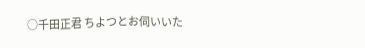○千田正君 ちよつとお伺いいた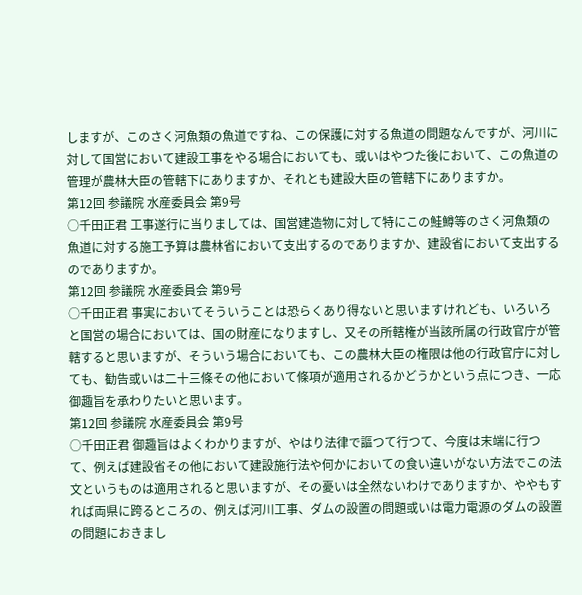しますが、このさく河魚類の魚道ですね、この保護に対する魚道の問題なんですが、河川に対して国営において建設工事をやる場合においても、或いはやつた後において、この魚道の管理が農林大臣の管轄下にありますか、それとも建設大臣の管轄下にありますか。
第12回 参議院 水産委員会 第9号
○千田正君 工事遂行に当りましては、国営建造物に対して特にこの鮭鱒等のさく河魚類の魚道に対する施工予算は農林省において支出するのでありますか、建設省において支出するのでありますか。
第12回 参議院 水産委員会 第9号
○千田正君 事実においてそういうことは恐らくあり得ないと思いますけれども、いろいろと国営の場合においては、国の財産になりますし、又その所轄権が当該所属の行政官庁が管轄すると思いますが、そういう場合においても、この農林大臣の権限は他の行政官庁に対しても、勧告或いは二十三條その他において條項が適用されるかどうかという点につき、一応御趣旨を承わりたいと思います。
第12回 参議院 水産委員会 第9号
○千田正君 御趣旨はよくわかりますが、やはり法律で謳つて行つて、今度は末端に行つて、例えば建設省その他において建設施行法や何かにおいての食い違いがない方法でこの法文というものは適用されると思いますが、その憂いは全然ないわけでありますか、ややもすれば両県に跨るところの、例えば河川工事、ダムの設置の問題或いは電力電源のダムの設置の問題におきまし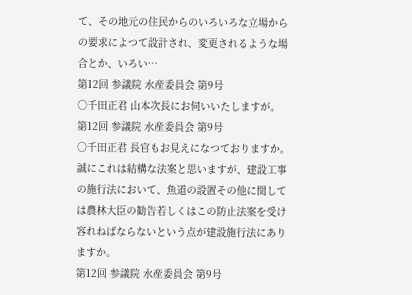て、その地元の住民からのいろいろな立場からの要求によつて設計され、変更されるような場合とか、いろい…
第12回 参議院 水産委員会 第9号
○千田正君 山本次長にお伺いいたしますが。
第12回 参議院 水産委員会 第9号
○千田正君 長官もお見えになつておりますか。誠にこれは結構な法案と思いますが、建設工事の施行法において、魚道の設置その他に関しては農林大臣の勧告若しくはこの防止法案を受け容れねばならないという点が建設施行法にありますか。
第12回 参議院 水産委員会 第9号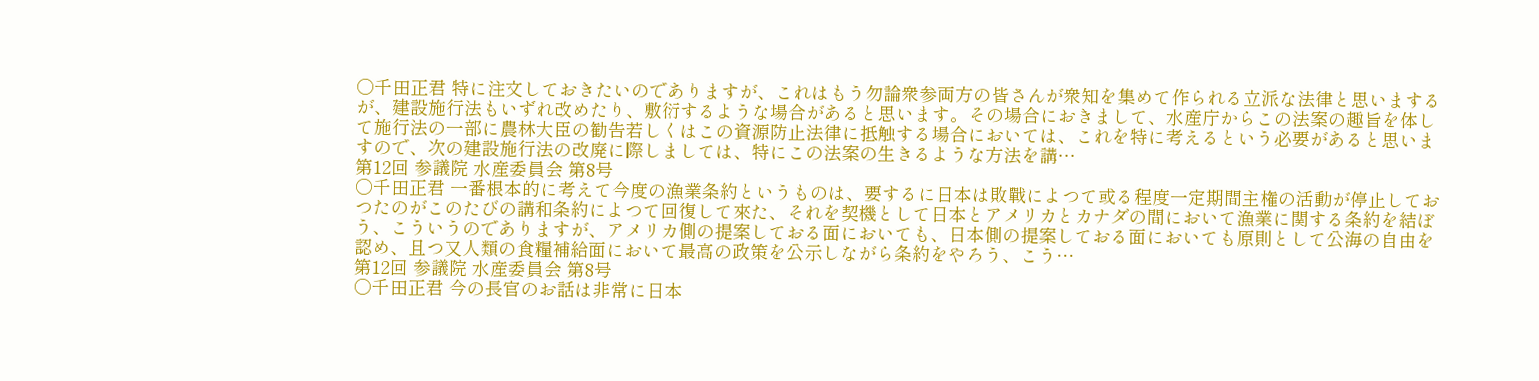○千田正君 特に注文しておきたいのでありますが、これはもう勿論衆参両方の皆さんが衆知を集めて作られる立派な法律と思いまするが、建設施行法もいずれ改めたり、敷衍するような場合があると思います。その場合におきまして、水産庁からこの法案の趣旨を体して施行法の一部に農林大臣の勧告若しくはこの資源防止法律に抵触する場合においては、これを特に考えるという必要があると思いますので、次の建設施行法の改廃に際しましては、特にこの法案の生きるような方法を講…
第12回 参議院 水産委員会 第8号
○千田正君 一番根本的に考えて今度の漁業条約というものは、要するに日本は敗戰によつて或る程度一定期間主権の活動が停止しておつたのがこのたびの講和条約によつて回復して來た、それを契機として日本とアメリカとカナダの間において漁業に関する条約を結ぼう、こういうのでありますが、アメリカ側の提案しておる面においても、日本側の提案しておる面においても原則として公海の自由を認め、且つ又人類の食糧補給面において最高の政策を公示しながら条約をやろう、こう…
第12回 参議院 水産委員会 第8号
○千田正君 今の長官のお話は非常に日本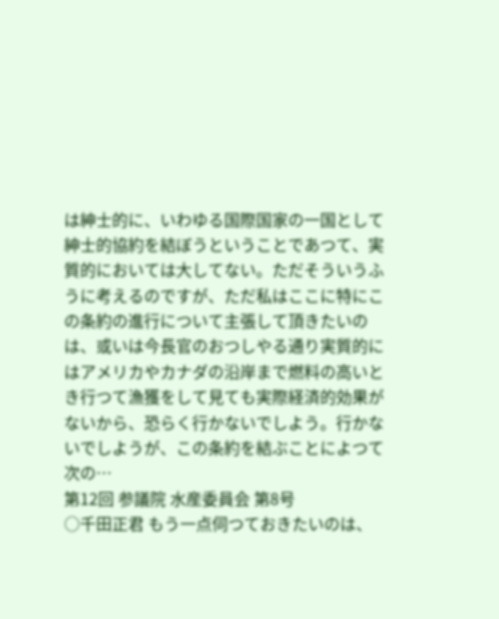は紳士的に、いわゆる国際国家の一国として紳士的協約を結ぼうということであつて、実質的においては大してない。ただそういうふうに考えるのですが、ただ私はここに特にこの条約の進行について主張して頂きたいのは、或いは今長官のおつしやる通り実質的にはアメリカやカナダの沿岸まで燃料の高いとき行つて漁獲をして見ても実際経済的効果がないから、恐らく行かないでしよう。行かないでしようが、この条約を結ぶことによつて次の…
第12回 参議院 水産委員会 第8号
○千田正君 もう一点伺つておきたいのは、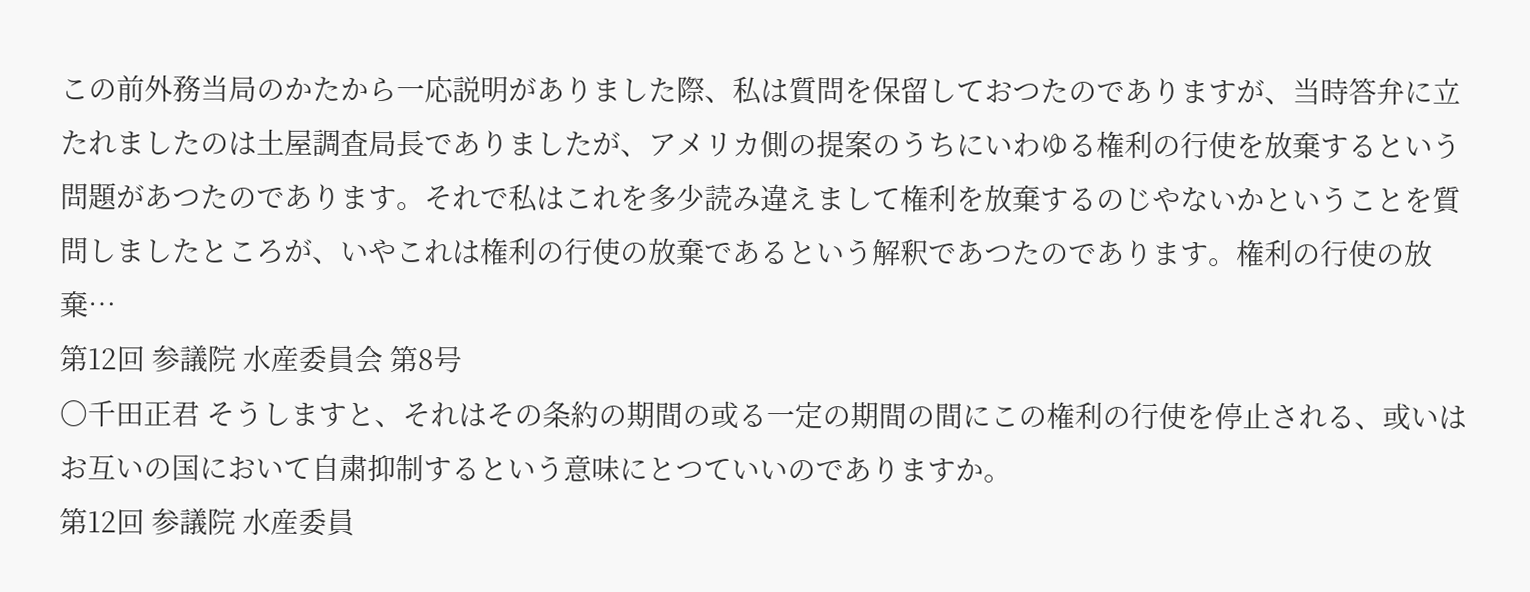この前外務当局のかたから一応説明がありました際、私は質問を保留しておつたのでありますが、当時答弁に立たれましたのは土屋調査局長でありましたが、アメリカ側の提案のうちにいわゆる権利の行使を放棄するという問題があつたのであります。それで私はこれを多少読み違えまして権利を放棄するのじやないかということを質問しましたところが、いやこれは権利の行使の放棄であるという解釈であつたのであります。権利の行使の放棄…
第12回 参議院 水産委員会 第8号
○千田正君 そうしますと、それはその条約の期間の或る一定の期間の間にこの権利の行使を停止される、或いはお互いの国において自粛抑制するという意味にとつていいのでありますか。
第12回 参議院 水産委員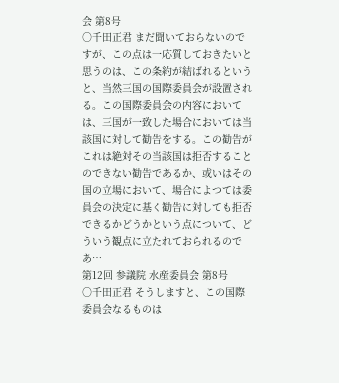会 第8号
○千田正君 まだ聞いておらないのですが、この点は一応質しておきたいと思うのは、この条約が結ばれるというと、当然三国の国際委員会が設置される。この国際委員会の内容においては、三国が一致した場合においては当該国に対して勧告をする。この勧告がこれは絶対その当該国は拒否することのできない勧告であるか、或いはその国の立場において、場合によつては委員会の決定に基く勧告に対しても拒否できるかどうかという点について、どういう観点に立たれておられるのであ…
第12回 参議院 水産委員会 第8号
○千田正君 そうしますと、この国際委員会なるものは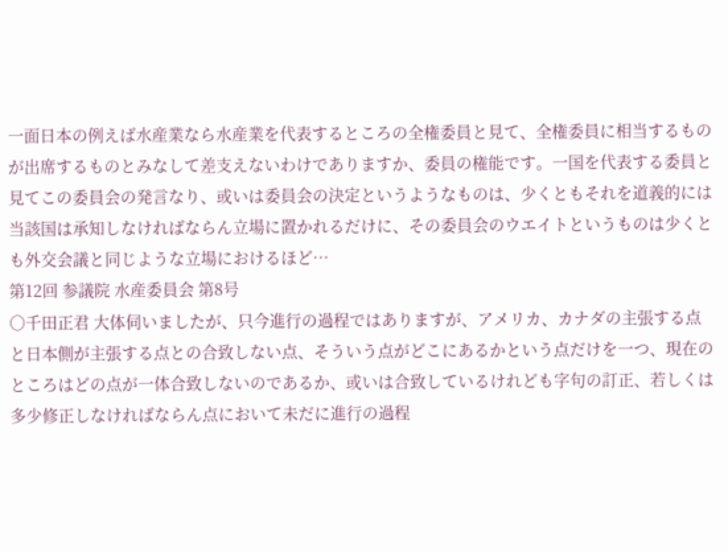一面日本の例えば水産業なら水産業を代表するところの全権委員と見て、全権委員に相当するものが出席するものとみなして差支えないわけでありますか、委員の権能です。一国を代表する委員と見てこの委員会の発言なり、或いは委員会の決定というようなものは、少くともそれを道義的には当該国は承知しなければならん立場に置かれるだけに、その委員会のウエイトというものは少くとも外交会議と同じような立場におけるほど…
第12回 参議院 水産委員会 第8号
○千田正君 大体伺いましたが、只今進行の過程ではありますが、アメリカ、カナダの主張する点と日本側が主張する点との合致しない点、そういう点がどこにあるかという点だけを一つ、現在のところはどの点が一体合致しないのであるか、或いは合致しているけれども字句の訂正、若しくは多少修正しなければならん点において未だに進行の過程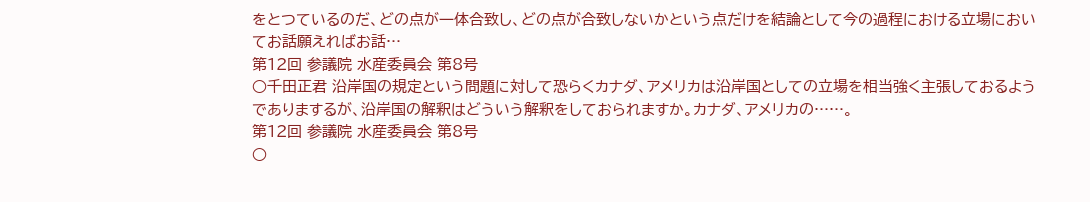をとつているのだ、どの点が一体合致し、どの点が合致しないかという点だけを結論として今の過程における立場においてお話願えればお話…
第12回 参議院 水産委員会 第8号
○千田正君 沿岸国の規定という問題に対して恐らくカナダ、アメリカは沿岸国としての立場を相当強く主張しておるようでありまするが、沿岸国の解釈はどういう解釈をしておられますか。カナダ、アメリカの……。
第12回 参議院 水産委員会 第8号
○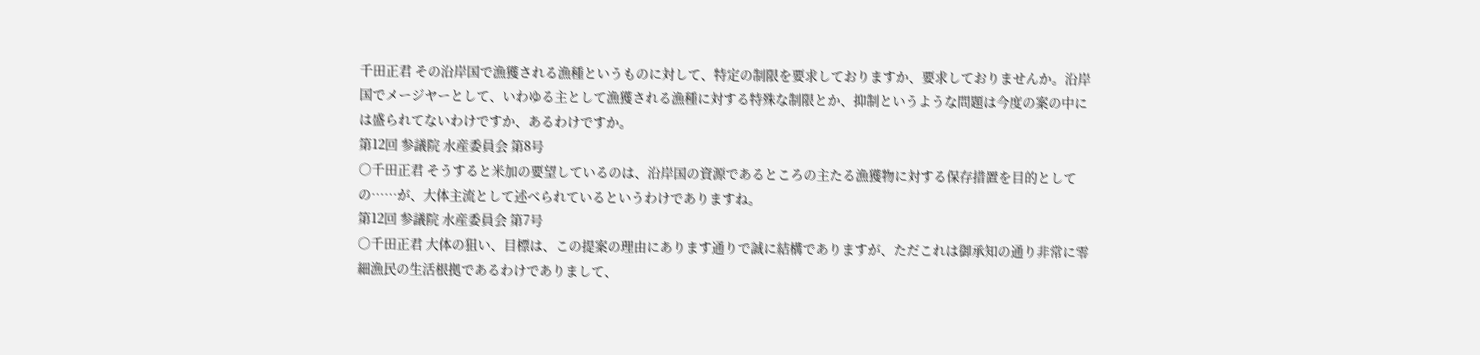千田正君 その沿岸国で漁獲される漁種というものに対して、特定の制限を要求しておりますか、要求しておりませんか。沿岸国でメージヤーとして、いわゆる主として漁獲される漁種に対する特殊な制限とか、抑制というような問題は今度の案の中には盛られてないわけですか、あるわけですか。
第12回 参議院 水産委員会 第8号
○千田正君 そうすると米加の要望しているのは、沿岸国の資源であるところの主たる漁獲物に対する保存措置を目的としての……が、大体主流として述べられているというわけでありますね。
第12回 参議院 水産委員会 第7号
○千田正君 大体の狙い、目標は、この提案の理由にあります通りで誠に結構でありますが、ただこれは御承知の通り非常に零細漁民の生活根拠であるわけでありまして、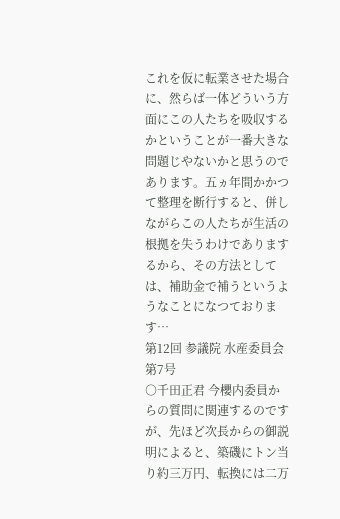これを仮に転業させた場合に、然らば一体どういう方面にこの人たちを吸収するかということが一番大きな問題じやないかと思うのであります。五ヵ年間かかつて整理を断行すると、併しながらこの人たちが生活の根拠を失うわけでありまするから、その方法としては、補助金で補うというようなことになつております…
第12回 参議院 水産委員会 第7号
○千田正君 今櫻内委員からの質問に関連するのですが、先ほど次長からの御説明によると、築磯にトン当り約三万円、転換には二万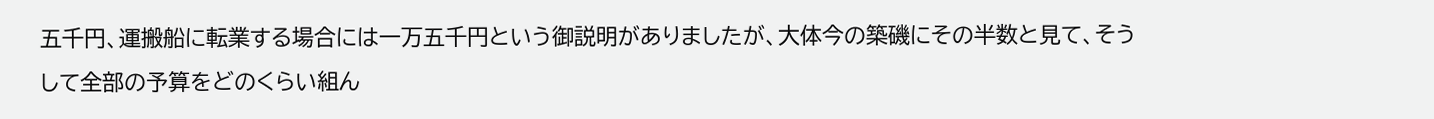五千円、運搬船に転業する場合には一万五千円という御説明がありましたが、大体今の築磯にその半数と見て、そうして全部の予算をどのくらい組ん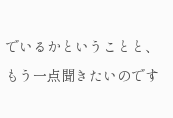でいるかということと、もう一点聞きたいのです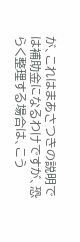が、これはまあさつきの説明では補助金になるわけですが、恐らく整理する場合は、こう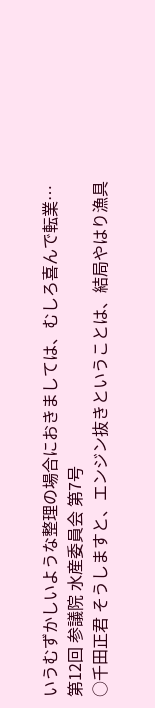いうむずかしいような整理の場合におきましては、むしろ喜んで転業…
第12回 参議院 水産委員会 第7号
○千田正君 そうしますと、エンジン抜きということは、結局やはり漁具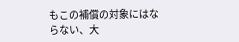もこの補償の対象にはならない、大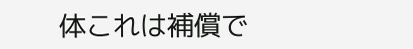体これは補償で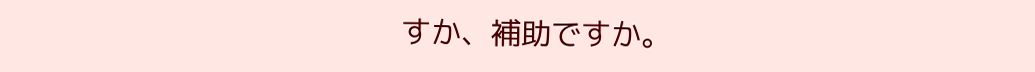すか、補助ですか。